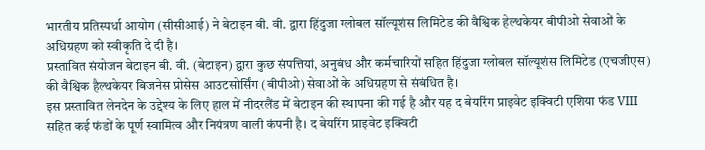भारतीय प्रतिस्पर्धा आयोग (सीसीआई) ने बेटाइन बी. वी. द्वारा हिंदुजा ग्लोबल सॉल्यूशंस लिमिटेड की वैश्विक हेल्थकेयर बीपीओ सेवाओं के अधिग्रहण को स्वीकृति दे दी है।
प्रस्तावित संयोजन बेटाइन बी. वी. (बेटाइन) द्वारा कुछ संपत्तियां, अनुबंध और कर्मचारियों सहित हिंदुजा ग्लोबल सॉल्यूशंस लिमिटेड (एचजीएस) की वैश्विक हैल्थकेयर बिजनेस प्रोसेस आउटसोर्सिंग (बीपीओ) सेवाओं के अधिग्रहण से संबंधित है।
इस प्रस्तावित लेनदेन के उद्देश्य के लिए हाल में नीदरलैंड में बेटाइन की स्थापना की गई है और यह द बेयरिंग प्राइवेट इक्विटी एशिया फंड VIII सहित कई फंडों के पूर्ण स्वामित्व और नियंत्रण वाली कंपनी है। द बेयरिंग प्राइवेट इक्विटी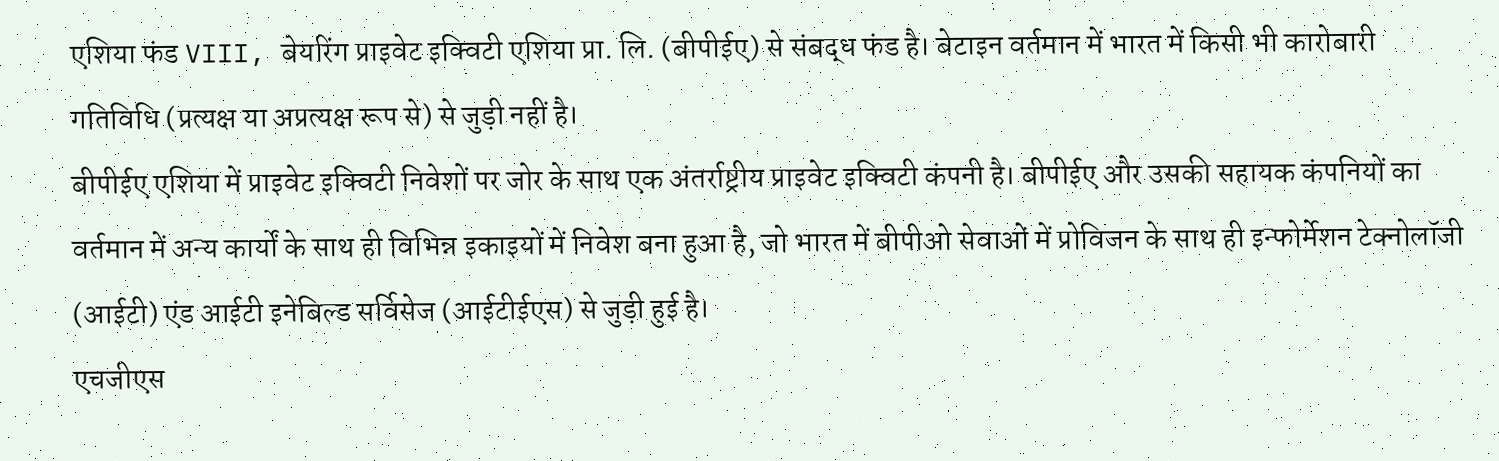एशिया फंड VIII, बेयरिंग प्राइवेट इक्विटी एशिया प्रा. लि. (बीपीईए) से संबद्ध फंड है। बेटाइन वर्तमान में भारत में किसी भी कारोबारी गतिविधि (प्रत्यक्ष या अप्रत्यक्ष रूप से) से जुड़ी नहीं है।
बीपीईए एशिया में प्राइवेट इक्विटी निवेशों पर जोर के साथ एक अंतर्राष्ट्रीय प्राइवेट इक्विटी कंपनी है। बीपीईए और उसकी सहायक कंपनियों का वर्तमान में अन्य कार्यों के साथ ही विभिन्न इकाइयों में निवेश बना हुआ है, जो भारत में बीपीओ सेवाओं में प्रोविजन के साथ ही इन्फोर्मेशन टेक्नोलॉजी (आईटी) एंड आईटी इनेबिल्ड सर्विसेज (आईटीईएस) से जुड़ी हुई है।
एचजीएस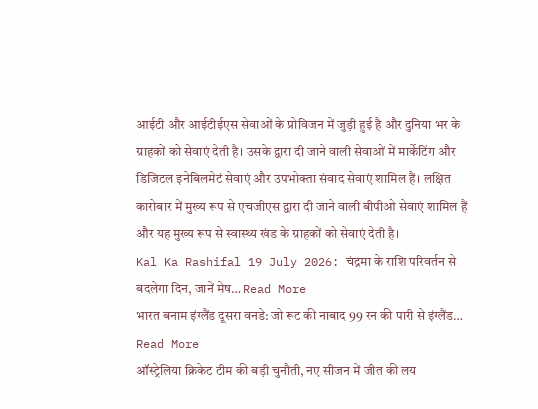आईटी और आईटीईएस सेवाओं के प्रोविजन में जुड़ी हुई है और दुनिया भर के ग्राहकों को सेवाएं देती है। उसके द्वारा दी जाने वाली सेवाओं में मार्केटिंग और डिजिटल इनेबिलमेटं सेवाएं और उपभोक्ता संवाद सेवाएं शामिल हैं। लक्षित कारोबार में मुख्य रूप से एचजीएस द्वारा दी जाने वाली बीपीओ सेवाएं शामिल हैं और यह मुख्य रूप से स्वास्थ्य खंड के ग्राहकों को सेवाएं देती है।
Kal Ka Rashifal 19 July 2026: चंद्रमा के राशि परिवर्तन से बदलेगा दिन, जानें मेष… Read More
भारत बनाम इंग्लैंड दूसरा वनडे: जो रूट की नाबाद 99 रन की पारी से इंग्लैंड… Read More
ऑस्ट्रेलिया क्रिकेट टीम की बड़ी चुनौती, नए सीजन में जीत की लय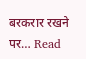बरकरार रखने पर… Read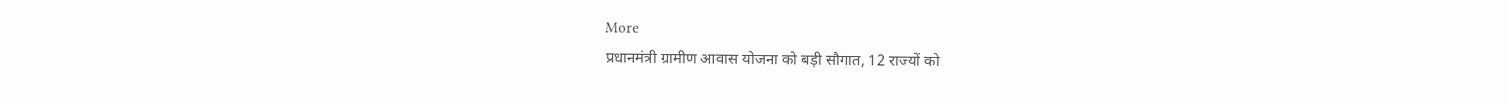More
प्रधानमंत्री ग्रामीण आवास योजना को बड़ी सौगात, 12 राज्यों को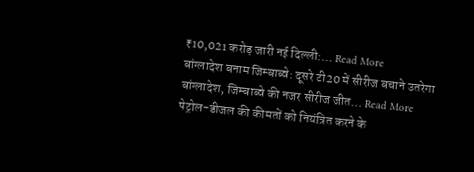₹10,021 करोड़ जारी नई दिल्ली:… Read More
बांग्लादेश बनाम जिम्बाब्वे: दूसरे टी20 में सीरीज बचाने उतरेगा बांग्लादेश, जिम्बाब्वे की नजर सीरीज जीत… Read More
पेट्रोल-डीजल की कीमतों को नियंत्रित करने के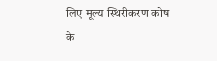लिए मूल्य स्थिरीकरण कोष के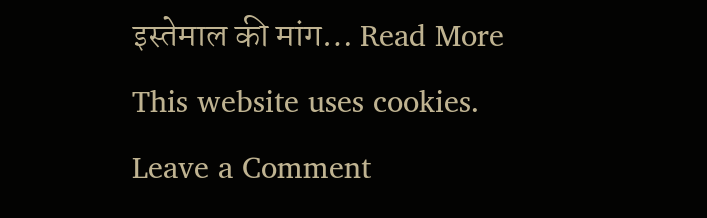इस्तेमाल की मांग… Read More
This website uses cookies.
Leave a Comment